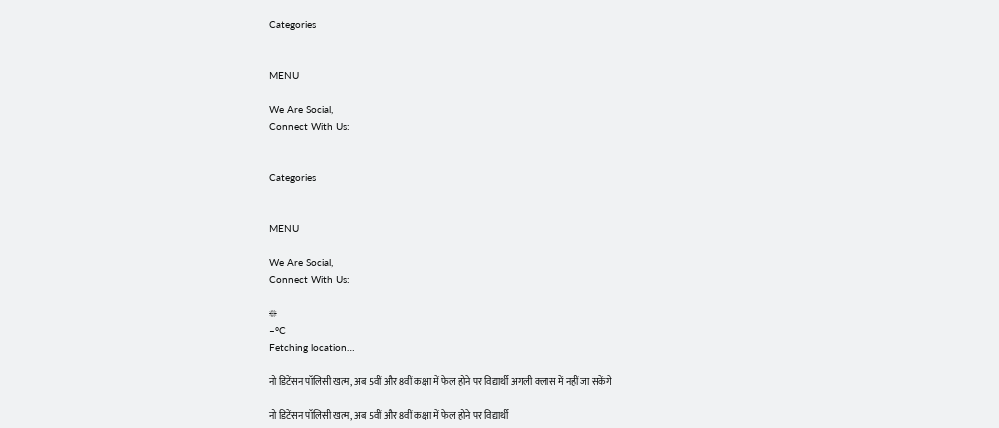Categories


MENU

We Are Social,
Connect With Us:


Categories


MENU

We Are Social,
Connect With Us:

☀
–°C
Fetching location…

नो डिटेंसन पॉलिसी खत्म, अब 5वीं और 8वीं कक्षा में फेल होने पर विद्यार्थी अगली क्लास में नहीं जा सकेंगे

नो डिटेंसन पॉलिसी खत्म, अब 5वीं और 8वीं कक्षा में फेल होने पर विद्यार्थी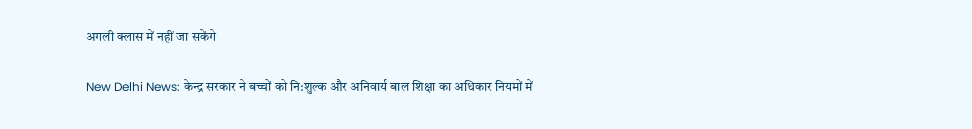अगली क्लास में नहीं जा सकेंगे

New Delhi News: केन्द्र सरकार ने बच्चों को नि:शुल्क और अनिवार्य बाल शिक्षा का अधिकार नियमों में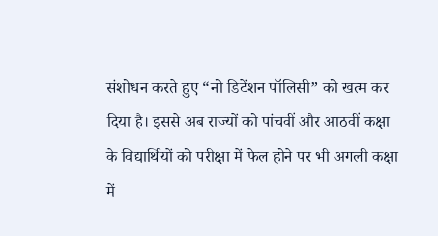संशोधन करते हुए “नो डिटेंशन पॉलिसी” को खत्म कर दिया है। इससे अब राज्यों को पांचवीं और आठवीं कक्षा के विद्यार्थियों को परीक्षा में फेल होने पर भी अगली कक्षा में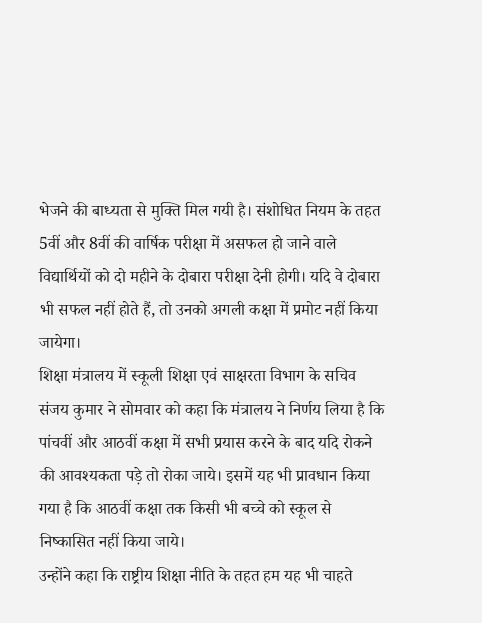भेजने की बाध्यता से मुक्ति मिल गयी है। संशोधित नियम के तहत 5वीं और 8वीं की वार्षिक परीक्षा में असफल हो जाने वाले विद्यार्थियों को दो महीने के दोबारा परीक्षा देनी होगी। यदि वे दोबारा भी सफल नहीं होते हैं, तो उनको अगली कक्षा में प्रमोट नहीं किया जायेगा।
शिक्षा मंत्रालय में स्कूली शिक्षा एवं साक्षरता विभाग के सचिव संजय कुमार ने सोमवार को कहा कि मंत्रालय ने निर्णय लिया है कि पांचवीं और आठवीं कक्षा में सभी प्रयास करने के बाद यदि रोकने की आवश्यकता पड़े तो रोका जाये। इसमें यह भी प्रावधान किया गया है कि आठवीं कक्षा तक किसी भी बच्चे को स्कूल से निष्कासित नहीं किया जाये।
उन्होंने कहा कि राष्ट्रीय शिक्षा नीति के तहत हम यह भी चाहते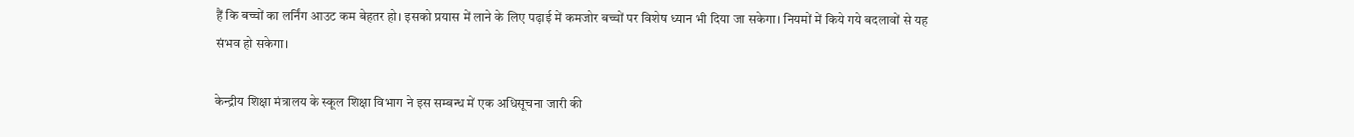हैं कि बच्चों का लर्निंग आउट कम बेहतर हो। इसको प्रयास में लाने के लिए पढ़ाई में कमजोर बच्चों पर विशेष ध्यान भी दिया जा सकेगा। नियमों में किये गये बदलावों से यह संभव हो सकेगा।

केन्द्रीय शिक्षा मंत्रालय के स्कूल शिक्षा विभाग ने इस सम्बन्ध में एक अधिसूचना जारी की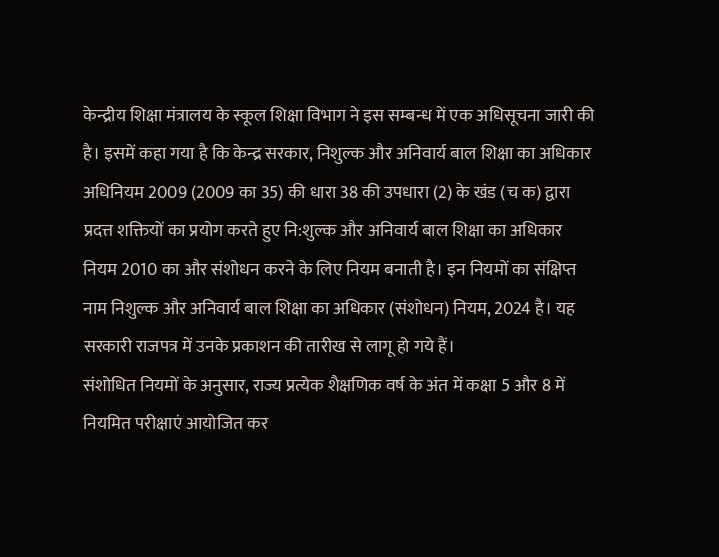केन्द्रीय शिक्षा मंत्रालय के स्कूल शिक्षा विभाग ने इस सम्बन्ध में एक अधिसूचना जारी की है। इसमें कहा गया है कि केन्द्र सरकार, निशुल्क और अनिवार्य बाल शिक्षा का अधिकार अधिनियम 2009 (2009 का 35) की धारा 38 की उपधारा (2) के खंड (च क) द्वारा प्रदत्त शक्तियों का प्रयोग करते हुए नि:शुल्क और अनिवार्य बाल शिक्षा का अधिकार नियम 2010 का और संशोधन करने के लिए नियम बनाती है। इन नियमों का संक्षिप्त नाम निशुल्क और अनिवार्य बाल शिक्षा का अधिकार (संशोधन) नियम, 2024 है। यह सरकारी राजपत्र में उनके प्रकाशन की तारीख से लागू हो गये हैं।
संशोधित नियमों के अनुसार, राज्य प्रत्येक शैक्षणिक वर्ष के अंत में कक्षा 5 और 8 में नियमित परीक्षाएं आयोजित कर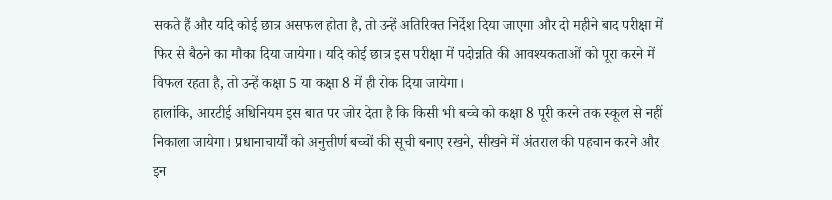सकते हैं और यदि कोई छात्र असफल होता है, तो उन्हें अतिरिक्त निर्देश दिया जाएगा और दो महीने बाद परीक्षा में फिर से बैठने का मौका दिया जायेगा। यदि कोई छात्र इस परीक्षा में पदोन्नति की आवश्यकताओं को पूरा करने में विफल रहता है, तो उन्हें कक्षा 5 या कक्षा 8 में ही रोक दिया जायेगा।
हालांकि, आरटीई अधिनियम इस बात पर जोर देता है कि किसी भी बच्चे को कक्षा 8 पूरी करने तक स्कूल से नहीं निकाला जायेगा। प्रधानाचार्यों को अनुत्तीर्ण बच्चों की सूची बनाए रखने, सीखने में अंतराल की पहचान करने और इन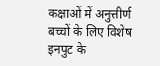कक्षाओं में अनुत्तीर्ण बच्चों के लिए विशेष इनपुट के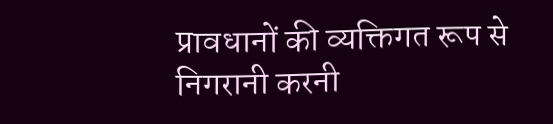प्रावधानों की व्यक्तिगत रूप से निगरानी करनी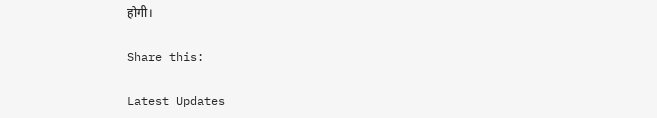होगी।

Share this:

Latest Updates